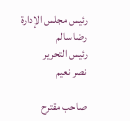رئيس مجلس الإدارة
رضا سالم
رئيس التحرير
نصر نعيم

صاحب مقترح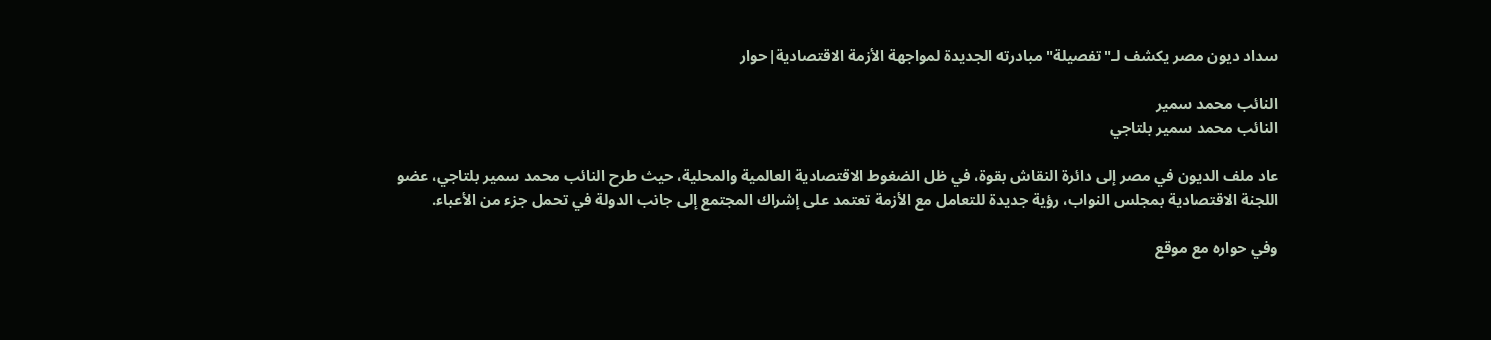سداد ديون مصر يكشف لـ"تفصيلة" مبادرته الجديدة لمواجهة الأزمة الاقتصادية|حوار

النائب محمد سمير
النائب محمد سمير بلتاجي

عاد ملف الديون في مصر إلى دائرة النقاش بقوة، في ظل الضغوط الاقتصادية العالمية والمحلية، حيث طرح النائب محمد سمير بلتاجي، عضو اللجنة الاقتصادية بمجلس النواب، رؤية جديدة للتعامل مع الأزمة تعتمد على إشراك المجتمع إلى جانب الدولة في تحمل جزء من الأعباء.

وفي حواره مع موقع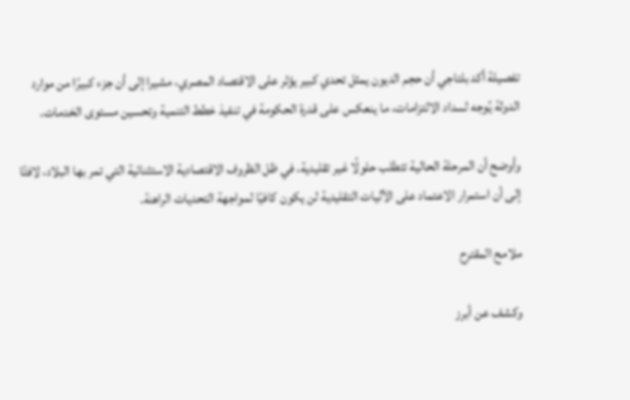تفصيلة أكد بلتاجي أن حجم الديون يمثل تحدي كبير يؤثر على الاقتصاد المصري، مشيرا إلى أن جزء كبيرًا من موارد الدولة يُوجه لسداد الالتزامات، ما ينعكس على قدرة الحكومة في تنفيذ خطط التنمية وتحسين مستوى الخدمات.

وأوضح أن المرحلة الحالية تتطلب حلولًا غير تقليدية، في ظل الظروف الاقتصادية الاستثنائية التي تمر بها البلاد، لافتًا إلى أن استمرار الاعتماد على الآليات التقليدية لن يكون كافيًا لمواجهة التحديات الراهنة.

ملامح المقترح

وكشف عن أبرز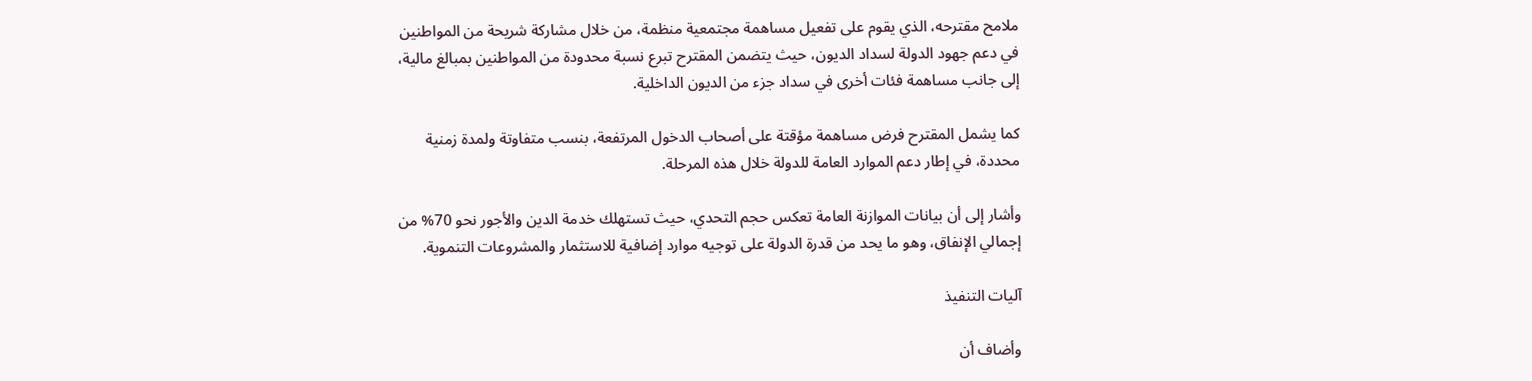ملامح مقترحه، الذي يقوم على تفعيل مساهمة مجتمعية منظمة، من خلال مشاركة شريحة من المواطنين في دعم جهود الدولة لسداد الديون، حيث يتضمن المقترح تبرع نسبة محدودة من المواطنين بمبالغ مالية، إلى جانب مساهمة فئات أخرى في سداد جزء من الديون الداخلية.

كما يشمل المقترح فرض مساهمة مؤقتة على أصحاب الدخول المرتفعة، بنسب متفاوتة ولمدة زمنية محددة، في إطار دعم الموارد العامة للدولة خلال هذه المرحلة.

وأشار إلى أن بيانات الموازنة العامة تعكس حجم التحدي، حيث تستهلك خدمة الدين والأجور نحو 70% من إجمالي الإنفاق، وهو ما يحد من قدرة الدولة على توجيه موارد إضافية للاستثمار والمشروعات التنموية.

آليات التنفيذ

وأضاف أن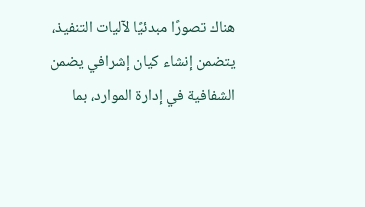هناك تصورًا مبدئيًا لآليات التنفيذ، يتضمن إنشاء كيان إشرافي يضمن الشفافية في إدارة الموارد، بما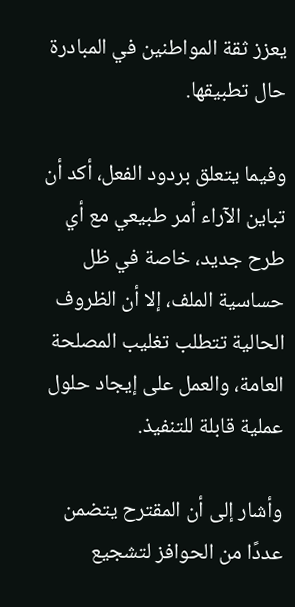يعزز ثقة المواطنين في المبادرة حال تطبيقها.

وفيما يتعلق بردود الفعل، أكد أن تباين الآراء أمر طبيعي مع أي طرح جديد، خاصة في ظل حساسية الملف، إلا أن الظروف الحالية تتطلب تغليب المصلحة العامة، والعمل على إيجاد حلول عملية قابلة للتنفيذ.

وأشار إلى أن المقترح يتضمن عددًا من الحوافز لتشجيع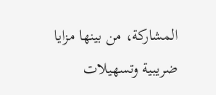المشاركة، من بينها مزايا ضريبية وتسهيلات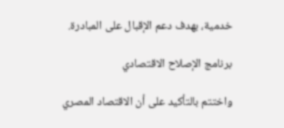خدمية، بهدف دعم الإقبال على المبادرة.

برنامج الإصلاح الاقتصادي

واختتم بالتأكيد على أن الاقتصاد المصري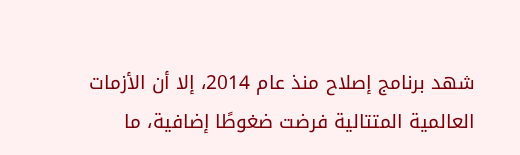شهد برنامج إصلاح منذ عام 2014، إلا أن الأزمات العالمية المتتالية فرضت ضغوطًا إضافية، ما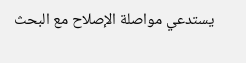يستدعي مواصلة الإصلاح مع البحث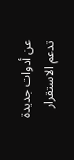عن أدوات جديدة تدعم الاستقرار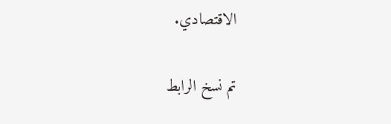الاقتصادي.

تم نسخ الرابط